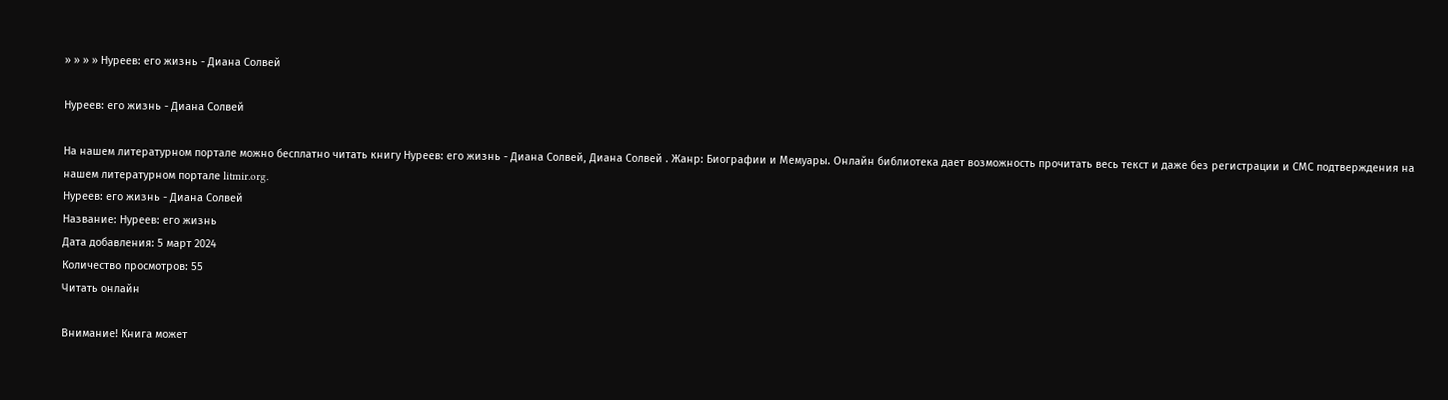» » » » Нуреев: его жизнь - Диана Солвей

Нуреев: его жизнь - Диана Солвей

На нашем литературном портале можно бесплатно читать книгу Нуреев: его жизнь - Диана Солвей, Диана Солвей . Жанр: Биографии и Мемуары. Онлайн библиотека дает возможность прочитать весь текст и даже без регистрации и СМС подтверждения на нашем литературном портале litmir.org.
Нуреев: его жизнь - Диана Солвей
Название: Нуреев: его жизнь
Дата добавления: 5 март 2024
Количество просмотров: 55
Читать онлайн

Внимание! Книга может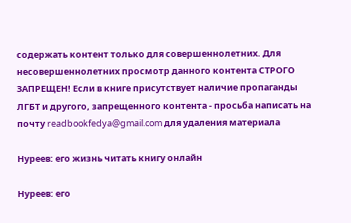содержать контент только для совершеннолетних. Для несовершеннолетних просмотр данного контента СТРОГО ЗАПРЕЩЕН! Если в книге присутствует наличие пропаганды ЛГБТ и другого, запрещенного контента - просьба написать на почту readbookfedya@gmail.com для удаления материала

Нуреев: его жизнь читать книгу онлайн

Нуреев: его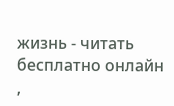жизнь - читать бесплатно онлайн ,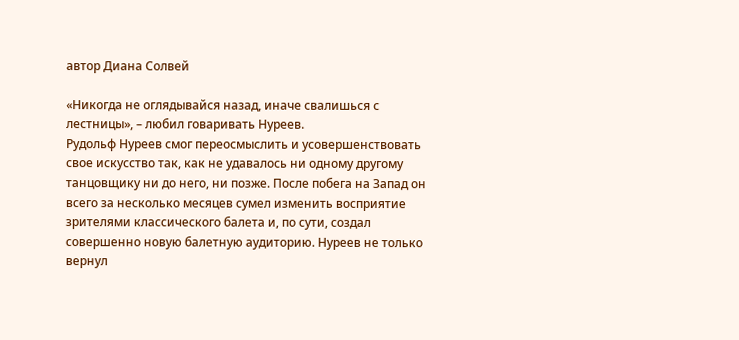автор Диана Солвей

«Никогда не оглядывайся назад, иначе свалишься с лестницы», – любил говаривать Нуреев.
Рудольф Нуреев смог переосмыслить и усовершенствовать свое искусство так, как не удавалось ни одному другому танцовщику ни до него, ни позже. После побега на Запад он всего за несколько месяцев сумел изменить восприятие зрителями классического балета и, по сути, создал совершенно новую балетную аудиторию. Нуреев не только вернул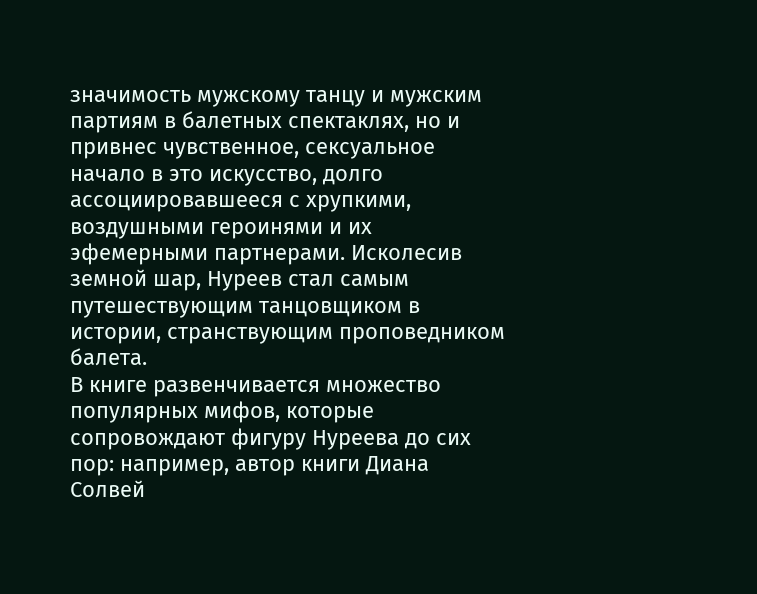значимость мужскому танцу и мужским партиям в балетных спектаклях, но и привнес чувственное, сексуальное начало в это искусство, долго ассоциировавшееся с хрупкими, воздушными героинями и их эфемерными партнерами. Исколесив земной шар, Нуреев стал самым путешествующим танцовщиком в истории, странствующим проповедником балета.
В книге развенчивается множество популярных мифов, которые сопровождают фигуру Нуреева до сих пор: например, автор книги Диана Солвей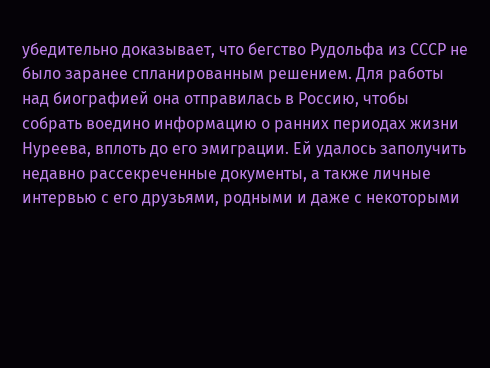убедительно доказывает, что бегство Рудольфа из СССР не было заранее спланированным решением. Для работы над биографией она отправилась в Россию, чтобы собрать воедино информацию о ранних периодах жизни Нуреева, вплоть до его эмиграции. Ей удалось заполучить недавно рассекреченные документы, а также личные интервью с его друзьями, родными и даже с некоторыми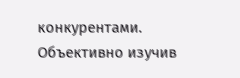конкурентами. Объективно изучив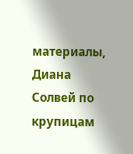материалы, Диана Солвей по крупицам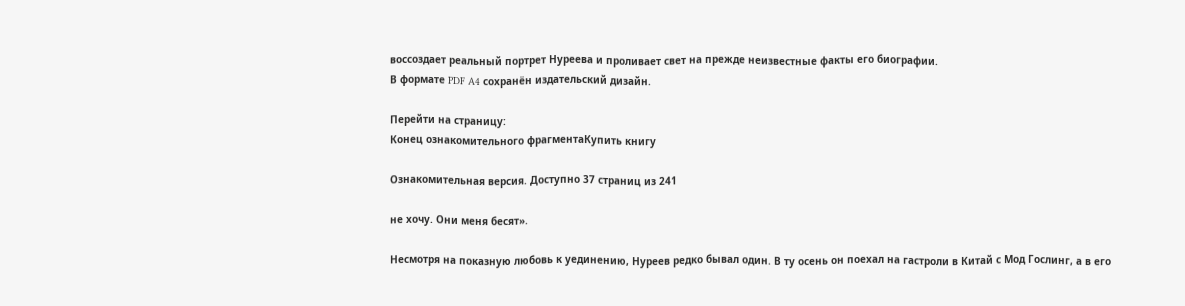воссоздает реальный портрет Нуреева и проливает свет на прежде неизвестные факты его биографии.
В формате PDF A4 сохранён издательский дизайн.

Перейти на страницу:
Конец ознакомительного фрагментаКупить книгу

Ознакомительная версия. Доступно 37 страниц из 241

не хочу. Они меня бесят».

Несмотря на показную любовь к уединению, Нуреев редко бывал один. В ту осень он поехал на гастроли в Китай с Мод Гослинг, а в его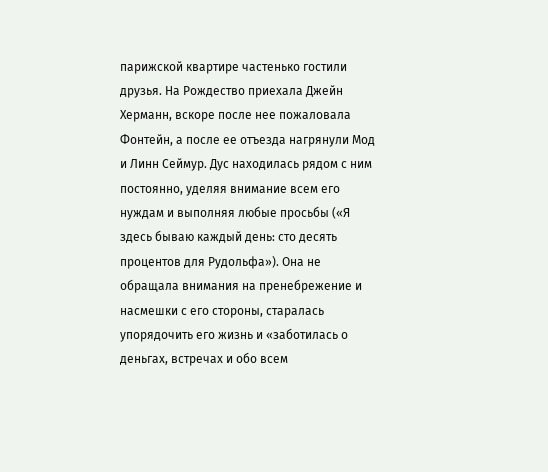парижской квартире частенько гостили друзья. На Рождество приехала Джейн Херманн, вскоре после нее пожаловала Фонтейн, а после ее отъезда нагрянули Мод и Линн Сеймур. Дус находилась рядом с ним постоянно, уделяя внимание всем его нуждам и выполняя любые просьбы («Я здесь бываю каждый день: сто десять процентов для Рудольфа»). Она не обращала внимания на пренебрежение и насмешки с его стороны, старалась упорядочить его жизнь и «заботилась о деньгах, встречах и обо всем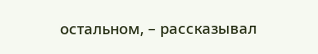остальном, – рассказывал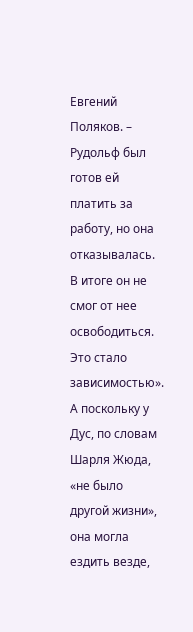Евгений Поляков. – Рудольф был готов ей платить за работу, но она отказывалась. В итоге он не смог от нее освободиться. Это стало зависимостью». А поскольку у Дус, по словам Шарля Жюда, «не было другой жизни», она могла ездить везде,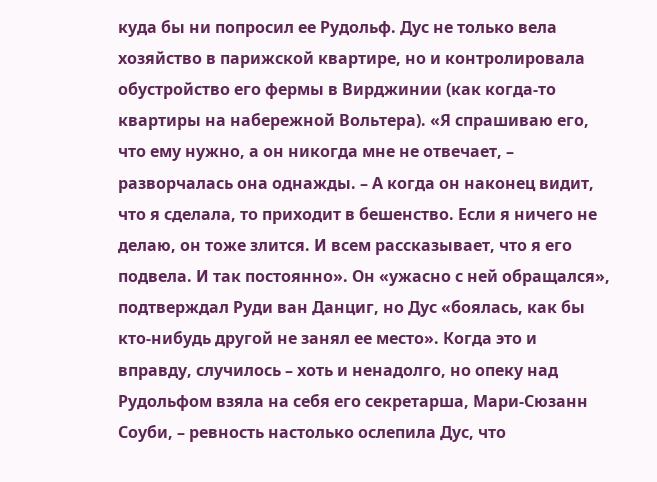куда бы ни попросил ее Рудольф. Дус не только вела хозяйство в парижской квартире, но и контролировала обустройство его фермы в Вирджинии (как когда-то квартиры на набережной Вольтера). «Я спрашиваю его, что ему нужно, а он никогда мне не отвечает, – разворчалась она однажды. – А когда он наконец видит, что я сделала, то приходит в бешенство. Если я ничего не делаю, он тоже злится. И всем рассказывает, что я его подвела. И так постоянно». Он «ужасно с ней обращался», подтверждал Руди ван Данциг, но Дус «боялась, как бы кто-нибудь другой не занял ее место». Когда это и вправду, случилось – хоть и ненадолго, но опеку над Рудольфом взяла на себя его секретарша, Мари-Сюзанн Соуби, – ревность настолько ослепила Дус, что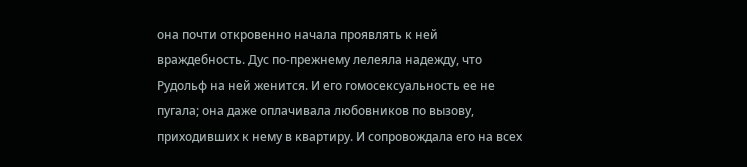она почти откровенно начала проявлять к ней враждебность. Дус по-прежнему лелеяла надежду, что Рудольф на ней женится. И его гомосексуальность ее не пугала; она даже оплачивала любовников по вызову, приходивших к нему в квартиру. И сопровождала его на всех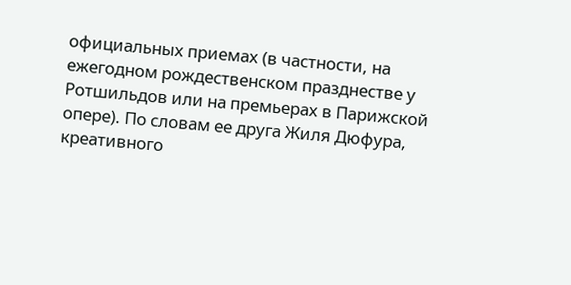официальных приемах (в частности, на ежегодном рождественском празднестве у Ротшильдов или на премьерах в Парижской опере). По словам ее друга Жиля Дюфура, креативного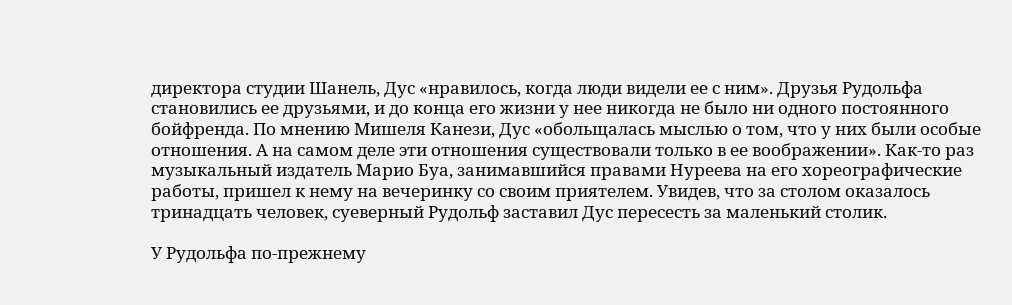директора студии Шанель, Дус «нравилось, когда люди видели ее с ним». Друзья Рудольфа становились ее друзьями, и до конца его жизни у нее никогда не было ни одного постоянного бойфренда. По мнению Мишеля Канези, Дус «обольщалась мыслью о том, что у них были особые отношения. А на самом деле эти отношения существовали только в ее воображении». Как-то раз музыкальный издатель Марио Буа, занимавшийся правами Нуреева на его хореографические работы, пришел к нему на вечеринку со своим приятелем. Увидев, что за столом оказалось тринадцать человек, суеверный Рудольф заставил Дус пересесть за маленький столик.

У Рудольфа по-прежнему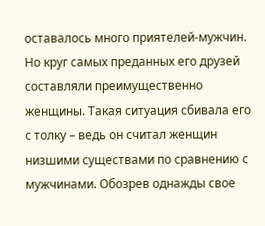оставалось много приятелей-мужчин. Но круг самых преданных его друзей составляли преимущественно женщины. Такая ситуация сбивала его с толку – ведь он считал женщин низшими существами по сравнению с мужчинами. Обозрев однажды свое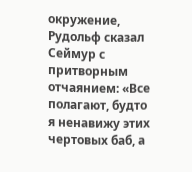окружение, Рудольф сказал Сеймур с притворным отчаянием: «Все полагают, будто я ненавижу этих чертовых баб, а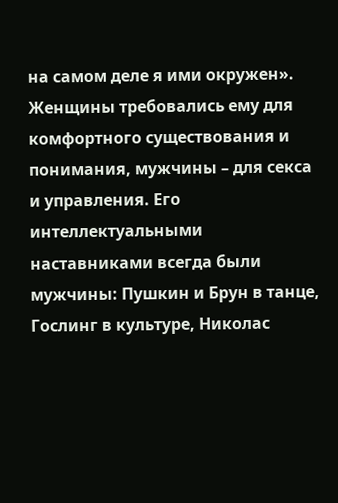на самом деле я ими окружен». Женщины требовались ему для комфортного существования и понимания, мужчины – для секса и управления. Его интеллектуальными наставниками всегда были мужчины: Пушкин и Брун в танце, Гослинг в культуре, Николас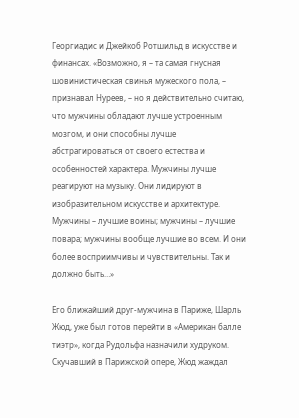Георгиадис и Джейкоб Ротшильд в искусстве и финансах. «Возможно, я – та самая гнусная шовинистическая свинья мужеского пола, – признавал Нуреев, – но я действительно считаю, что мужчины обладают лучше устроенным мозгом, и они способны лучше абстрагироваться от своего естества и особенностей характера. Мужчины лучше реагируют на музыку. Они лидируют в изобразительном искусстве и архитектуре. Мужчины – лучшие воины; мужчины – лучшие повара; мужчины вообще лучшие во всем. И они более восприимчивы и чувствительны. Так и должно быть…»

Его ближайший друг-мужчина в Париже, Шарль Жюд, уже был готов перейти в «Американ балле тиэтр», когда Рудольфа назначили худруком. Скучавший в Парижской опере, Жюд жаждал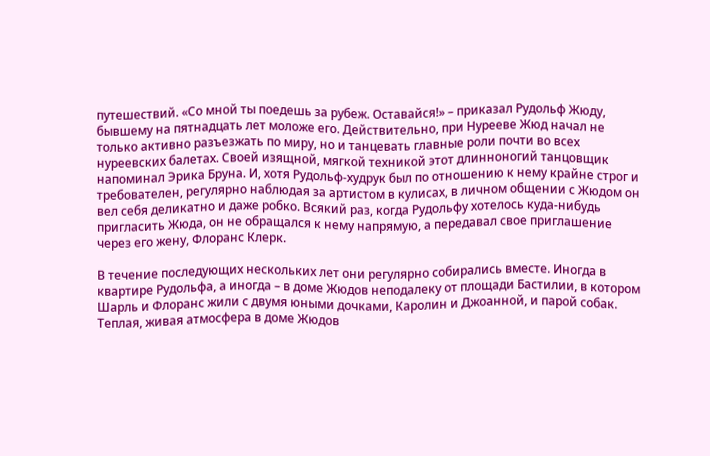путешествий. «Со мной ты поедешь за рубеж. Оставайся!» – приказал Рудольф Жюду, бывшему на пятнадцать лет моложе его. Действительно, при Нурееве Жюд начал не только активно разъезжать по миру, но и танцевать главные роли почти во всех нуреевских балетах. Своей изящной, мягкой техникой этот длинноногий танцовщик напоминал Эрика Бруна. И, хотя Рудольф-худрук был по отношению к нему крайне строг и требователен, регулярно наблюдая за артистом в кулисах, в личном общении с Жюдом он вел себя деликатно и даже робко. Всякий раз, когда Рудольфу хотелось куда-нибудь пригласить Жюда, он не обращался к нему напрямую, а передавал свое приглашение через его жену, Флоранс Клерк.

В течение последующих нескольких лет они регулярно собирались вместе. Иногда в квартире Рудольфа, а иногда – в доме Жюдов неподалеку от площади Бастилии, в котором Шарль и Флоранс жили с двумя юными дочками, Каролин и Джоанной, и парой собак. Теплая, живая атмосфера в доме Жюдов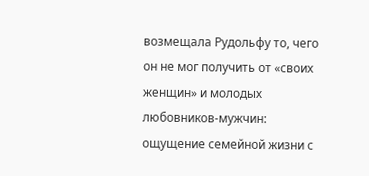возмещала Рудольфу то, чего он не мог получить от «своих женщин» и молодых любовников-мужчин: ощущение семейной жизни с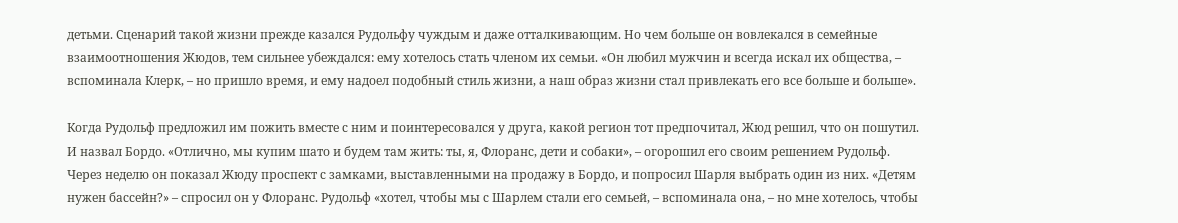детьми. Сценарий такой жизни прежде казался Рудольфу чуждым и даже отталкивающим. Но чем больше он вовлекался в семейные взаимоотношения Жюдов, тем сильнее убеждался: ему хотелось стать членом их семьи. «Он любил мужчин и всегда искал их общества, – вспоминала Клерк, – но пришло время, и ему надоел подобный стиль жизни, а наш образ жизни стал привлекать его все больше и больше».

Когда Рудольф предложил им пожить вместе с ним и поинтересовался у друга, какой регион тот предпочитал, Жюд решил, что он пошутил. И назвал Бордо. «Отлично, мы купим шато и будем там жить: ты, я, Флоранс, дети и собаки», – огорошил его своим решением Рудольф. Через неделю он показал Жюду проспект с замками, выставленными на продажу в Бордо, и попросил Шарля выбрать один из них. «Детям нужен бассейн?» – спросил он у Флоранс. Рудольф «хотел, чтобы мы с Шарлем стали его семьей, – вспоминала она, – но мне хотелось, чтобы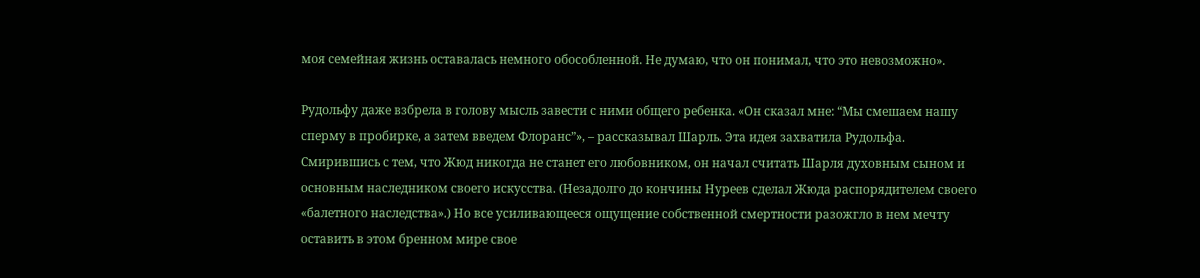моя семейная жизнь оставалась немного обособленной. Не думаю, что он понимал, что это невозможно».

Рудольфу даже взбрела в голову мысль завести с ними общего ребенка. «Он сказал мне: “Мы смешаем нашу сперму в пробирке, а затем введем Флоранс”», – рассказывал Шарль. Эта идея захватила Рудольфа. Смирившись с тем, что Жюд никогда не станет его любовником, он начал считать Шарля духовным сыном и основным наследником своего искусства. (Незадолго до кончины Нуреев сделал Жюда распорядителем своего «балетного наследства».) Но все усиливающееся ощущение собственной смертности разожгло в нем мечту оставить в этом бренном мире свое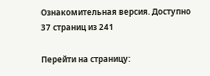Ознакомительная версия. Доступно 37 страниц из 241

Перейти на страницу: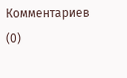Комментариев (0)